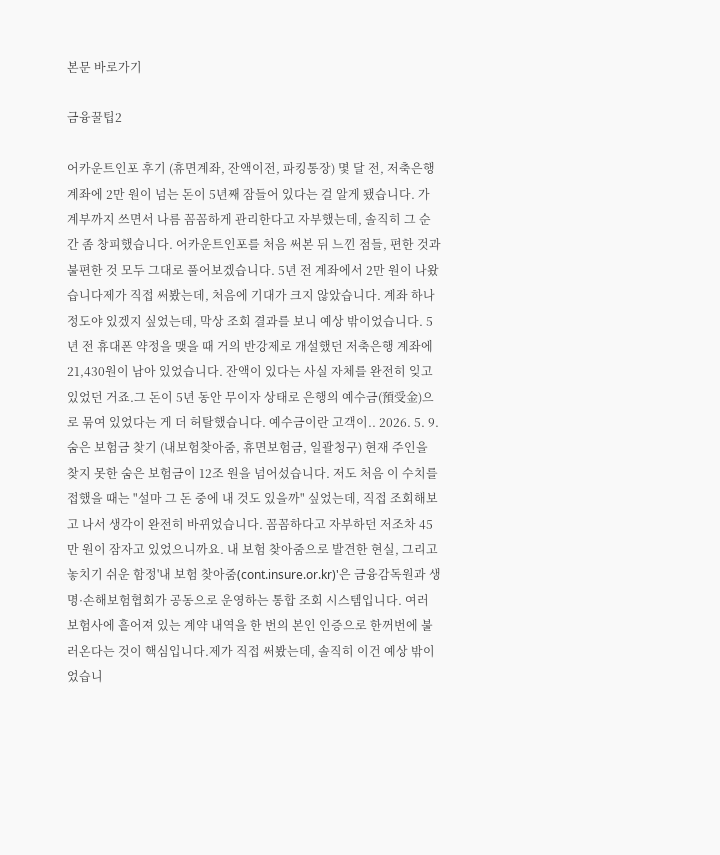본문 바로가기

금융꿀팁2

어카운트인포 후기 (휴면계좌, 잔액이전, 파킹통장) 몇 달 전, 저축은행 계좌에 2만 원이 넘는 돈이 5년째 잠들어 있다는 걸 알게 됐습니다. 가계부까지 쓰면서 나름 꼼꼼하게 관리한다고 자부했는데, 솔직히 그 순간 좀 창피했습니다. 어카운트인포를 처음 써본 뒤 느낀 점들, 편한 것과 불편한 것 모두 그대로 풀어보겠습니다. 5년 전 계좌에서 2만 원이 나왔습니다제가 직접 써봤는데, 처음에 기대가 크지 않았습니다. 계좌 하나 정도야 있겠지 싶었는데, 막상 조회 결과를 보니 예상 밖이었습니다. 5년 전 휴대폰 약정을 맺을 때 거의 반강제로 개설했던 저축은행 계좌에 21,430원이 남아 있었습니다. 잔액이 있다는 사실 자체를 완전히 잊고 있었던 거죠.그 돈이 5년 동안 무이자 상태로 은행의 예수금(預受金)으로 묶여 있었다는 게 더 허탈했습니다. 예수금이란 고객이.. 2026. 5. 9.
숨은 보험금 찾기 (내보험찾아줌, 휴면보험금, 일괄청구) 현재 주인을 찾지 못한 숨은 보험금이 12조 원을 넘어섰습니다. 저도 처음 이 수치를 접했을 때는 "설마 그 돈 중에 내 것도 있을까" 싶었는데, 직접 조회해보고 나서 생각이 완전히 바뀌었습니다. 꼼꼼하다고 자부하던 저조차 45만 원이 잠자고 있었으니까요. 내 보험 찾아줌으로 발견한 현실, 그리고 놓치기 쉬운 함정'내 보험 찾아줌(cont.insure.or.kr)'은 금융감독원과 생명·손해보험협회가 공동으로 운영하는 통합 조회 시스템입니다. 여러 보험사에 흩어져 있는 계약 내역을 한 번의 본인 인증으로 한꺼번에 불러온다는 것이 핵심입니다.제가 직접 써봤는데, 솔직히 이건 예상 밖이었습니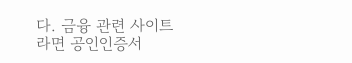다. 금융 관련 사이트라면 공인인증서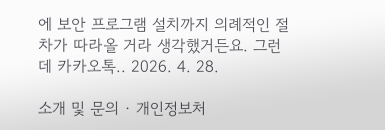에 보안 프로그램 설치까지 의례적인 절차가 따라올 거라 생각했거든요. 그런데 카카오톡.. 2026. 4. 28.

소개 및 문의 · 개인정보처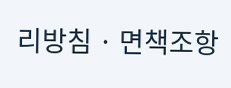리방침 · 면책조항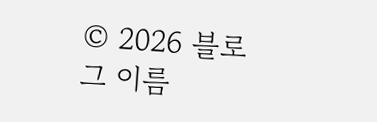© 2026 블로그 이름